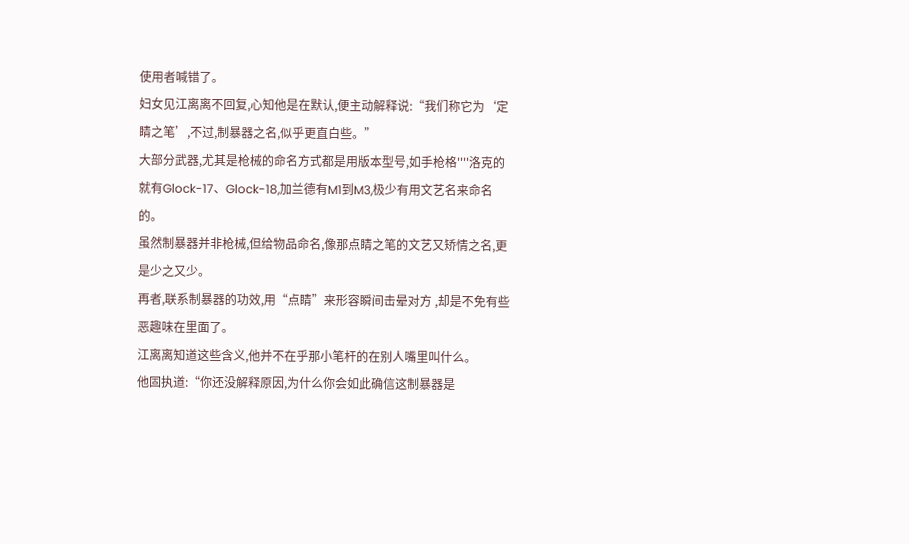使用者喊错了。
妇女见江离离不回复,心知他是在默认,便主动解释说:“我们称它为‘定睛之笔’,不过,制暴器之名,似乎更直白些。”
大部分武器,尤其是枪械的命名方式都是用版本型号,如手枪格''''洛克的就有Glock-17、Glock-18,加兰德有M1到M3,极少有用文艺名来命名的。
虽然制暴器并非枪械,但给物品命名,像那点睛之笔的文艺又矫情之名,更是少之又少。
再者,联系制暴器的功效,用“点睛”来形容瞬间击晕对方 ,却是不免有些恶趣味在里面了。
江离离知道这些含义,他并不在乎那小笔杆的在别人嘴里叫什么。
他固执道:“你还没解释原因,为什么你会如此确信这制暴器是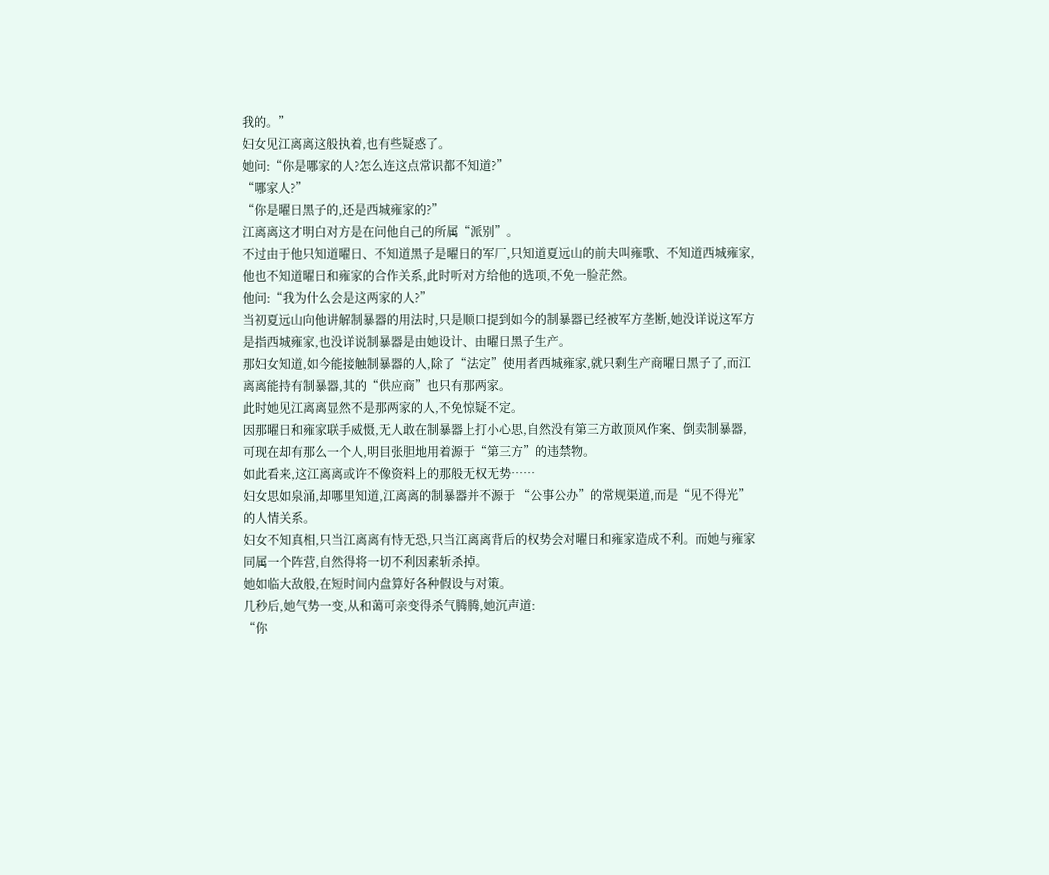我的。”
妇女见江离离这般执着,也有些疑惑了。
她问:“你是哪家的人?怎么连这点常识都不知道?”
“哪家人?”
“你是曜日黑子的,还是西城雍家的?”
江离离这才明白对方是在问他自己的所属“派别”。
不过由于他只知道曜日、不知道黑子是曜日的军厂,只知道夏远山的前夫叫雍歌、不知道西城雍家,他也不知道曜日和雍家的合作关系,此时听对方给他的选项,不免一脸茫然。
他问:“我为什么会是这两家的人?”
当初夏远山向他讲解制暴器的用法时,只是顺口提到如今的制暴器已经被军方垄断,她没详说这军方是指西城雍家,也没详说制暴器是由她设计、由曜日黑子生产。
那妇女知道,如今能接触制暴器的人,除了“法定”使用者西城雍家,就只剩生产商曜日黑子了,而江离离能持有制暴器,其的“供应商”也只有那两家。
此时她见江离离显然不是那两家的人,不免惊疑不定。
因那曜日和雍家联手威慑,无人敢在制暴器上打小心思,自然没有第三方敢顶风作案、倒卖制暴器,可现在却有那么一个人,明目张胆地用着源于“第三方”的违禁物。
如此看来,这江离离或许不像资料上的那般无权无势……
妇女思如泉涌,却哪里知道,江离离的制暴器并不源于 “公事公办”的常规渠道,而是“见不得光”的人情关系。
妇女不知真相,只当江离离有恃无恐,只当江离离背后的权势会对曜日和雍家造成不利。而她与雍家同属一个阵营,自然得将一切不利因素斩杀掉。
她如临大敌般,在短时间内盘算好各种假设与对策。
几秒后,她气势一变,从和蔼可亲变得杀气腾腾,她沉声道:
“你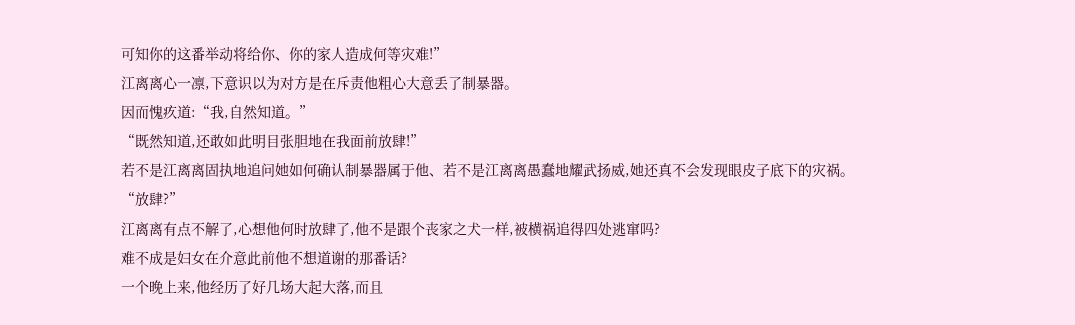可知你的这番举动将给你、你的家人造成何等灾难!”
江离离心一凛,下意识以为对方是在斥责他粗心大意丢了制暴器。
因而愧疚道:“我,自然知道。”
“既然知道,还敢如此明目张胆地在我面前放肆!”
若不是江离离固执地追问她如何确认制暴器属于他、若不是江离离愚蠢地耀武扬威,她还真不会发现眼皮子底下的灾祸。
“放肆?”
江离离有点不解了,心想他何时放肆了,他不是跟个丧家之犬一样,被横祸追得四处逃窜吗?
难不成是妇女在介意此前他不想道谢的那番话?
一个晚上来,他经历了好几场大起大落,而且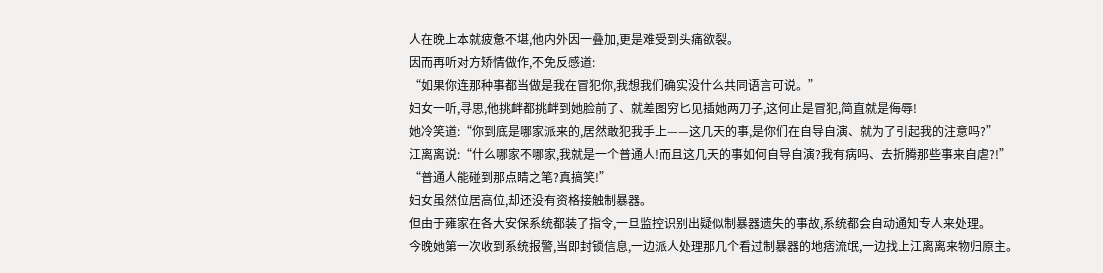人在晚上本就疲惫不堪,他内外因一叠加,更是难受到头痛欲裂。
因而再听对方矫情做作,不免反感道:
“如果你连那种事都当做是我在冒犯你,我想我们确实没什么共同语言可说。”
妇女一听,寻思,他挑衅都挑衅到她脸前了、就差图穷匕见插她两刀子,这何止是冒犯,简直就是侮辱!
她冷笑道:“你到底是哪家派来的,居然敢犯我手上——这几天的事,是你们在自导自演、就为了引起我的注意吗?”
江离离说:“什么哪家不哪家,我就是一个普通人!而且这几天的事如何自导自演?我有病吗、去折腾那些事来自虐?!”
“普通人能碰到那点睛之笔?真搞笑!”
妇女虽然位居高位,却还没有资格接触制暴器。
但由于雍家在各大安保系统都装了指令,一旦监控识别出疑似制暴器遗失的事故,系统都会自动通知专人来处理。
今晚她第一次收到系统报警,当即封锁信息,一边派人处理那几个看过制暴器的地痞流氓,一边找上江离离来物归原主。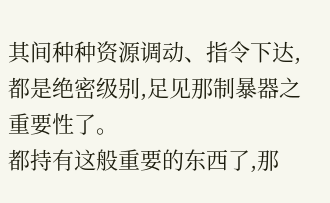其间种种资源调动、指令下达,都是绝密级别,足见那制暴器之重要性了。
都持有这般重要的东西了,那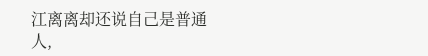江离离却还说自己是普通人,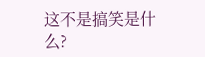这不是搞笑是什么?